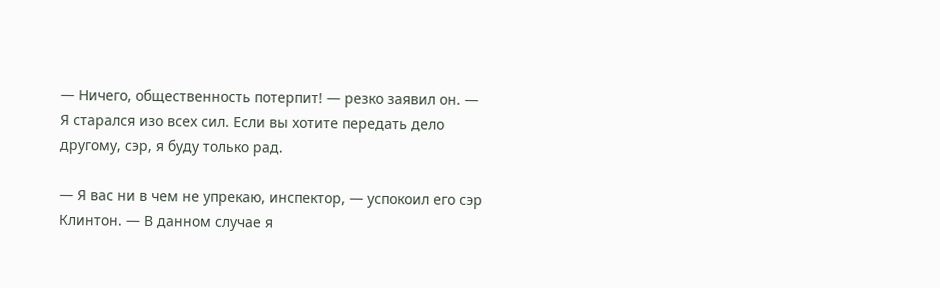— Ничего, общественность потерпит! — резко заявил он. — Я старался изо всех сил. Если вы хотите передать дело другому, сэр, я буду только рад.

— Я вас ни в чем не упрекаю, инспектор, — успокоил его сэр Клинтон. — В данном случае я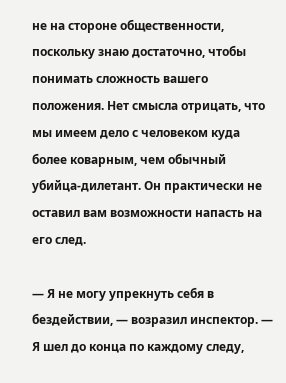не на стороне общественности, поскольку знаю достаточно, чтобы понимать сложность вашего положения. Нет смысла отрицать, что мы имеем дело с человеком куда более коварным, чем обычный убийца-дилетант. Он практически не оставил вам возможности напасть на его след.

— Я не могу упрекнуть себя в бездействии, — возразил инспектор. — Я шел до конца по каждому следу,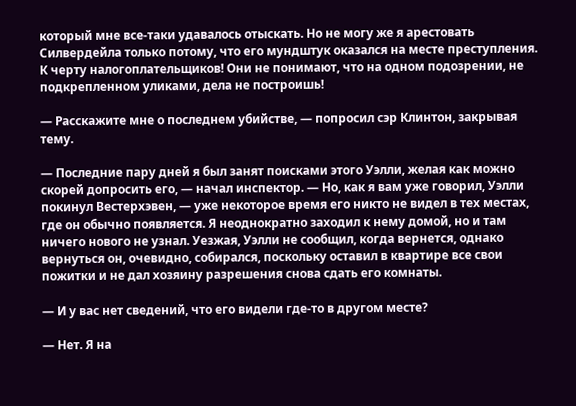который мне все-таки удавалось отыскать. Но не могу же я арестовать Силвердейла только потому, что его мундштук оказался на месте преступления. К черту налогоплательщиков! Они не понимают, что на одном подозрении, не подкрепленном уликами, дела не построишь!

— Расскажите мне о последнем убийстве, — попросил сэр Клинтон, закрывая тему.

— Последние пару дней я был занят поисками этого Уэлли, желая как можно скорей допросить его, — начал инспектор. — Но, как я вам уже говорил, Уэлли покинул Вестерхэвен, — уже некоторое время его никто не видел в тех местах, где он обычно появляется. Я неоднократно заходил к нему домой, но и там ничего нового не узнал. Уезжая, Уэлли не сообщил, когда вернется, однако вернуться он, очевидно, собирался, поскольку оставил в квартире все свои пожитки и не дал хозяину разрешения снова сдать его комнаты.

— И у вас нет сведений, что его видели где-то в другом месте?

— Нет. Я на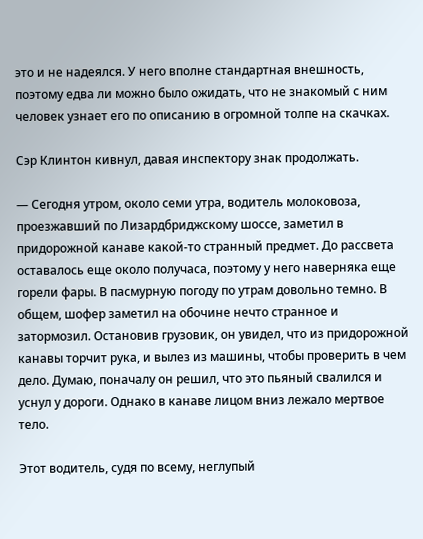это и не надеялся. У него вполне стандартная внешность, поэтому едва ли можно было ожидать, что не знакомый с ним человек узнает его по описанию в огромной толпе на скачках.

Сэр Клинтон кивнул, давая инспектору знак продолжать.

— Сегодня утром, около семи утра, водитель молоковоза, проезжавший по Лизардбриджскому шоссе, заметил в придорожной канаве какой-то странный предмет. До рассвета оставалось еще около получаса, поэтому у него наверняка еще горели фары. В пасмурную погоду по утрам довольно темно. В общем, шофер заметил на обочине нечто странное и затормозил. Остановив грузовик, он увидел, что из придорожной канавы торчит рука, и вылез из машины, чтобы проверить в чем дело. Думаю, поначалу он решил, что это пьяный свалился и уснул у дороги. Однако в канаве лицом вниз лежало мертвое тело.

Этот водитель, судя по всему, неглупый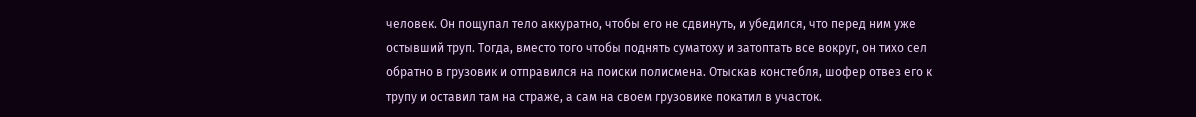человек. Он пощупал тело аккуратно, чтобы его не сдвинуть, и убедился, что перед ним уже остывший труп. Тогда, вместо того чтобы поднять суматоху и затоптать все вокруг, он тихо сел обратно в грузовик и отправился на поиски полисмена. Отыскав констебля, шофер отвез его к трупу и оставил там на страже, а сам на своем грузовике покатил в участок.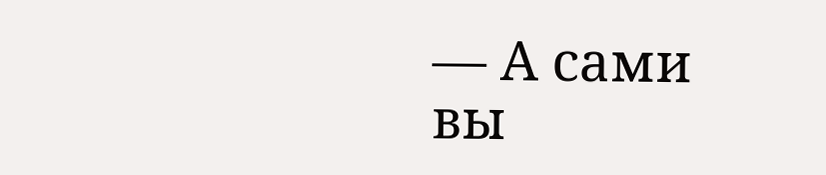— А сами вы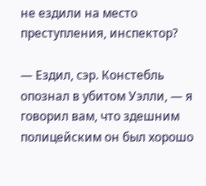не ездили на место преступления, инспектор?

— Ездил, сэр. Констебль опознал в убитом Уэлли, — я говорил вам, что здешним полицейским он был хорошо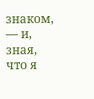знаком, — и, зная, что я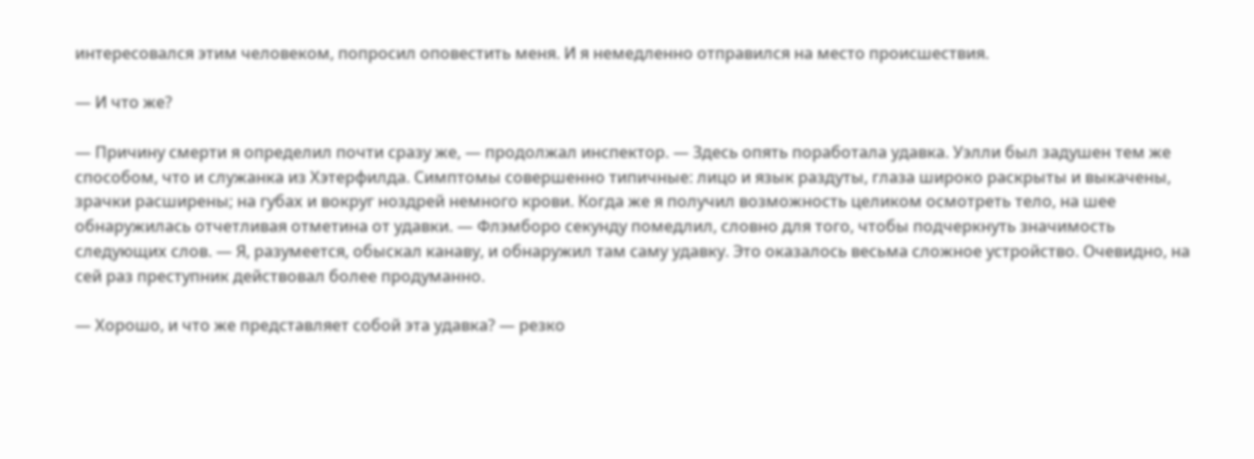интересовался этим человеком, попросил оповестить меня. И я немедленно отправился на место происшествия.

— И что же?

— Причину смерти я определил почти сразу же, — продолжал инспектор. — Здесь опять поработала удавка. Уэлли был задушен тем же способом, что и служанка из Хэтерфилда. Симптомы совершенно типичные: лицо и язык раздуты, глаза широко раскрыты и выкачены, зрачки расширены; на губах и вокруг ноздрей немного крови. Когда же я получил возможность целиком осмотреть тело, на шее обнаружилась отчетливая отметина от удавки. — Флэмборо секунду помедлил, словно для того, чтобы подчеркнуть значимость следующих слов. — Я, разумеется, обыскал канаву, и обнаружил там саму удавку. Это оказалось весьма сложное устройство. Очевидно, на сей раз преступник действовал более продуманно.

— Хорошо, и что же представляет собой эта удавка? — резко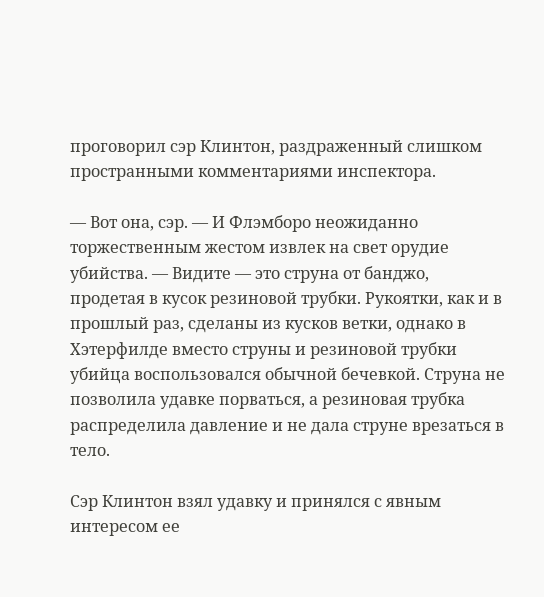проговорил сэр Клинтон, раздраженный слишком пространными комментариями инспектора.

— Вот она, сэр. — И Флэмборо неожиданно торжественным жестом извлек на свет орудие убийства. — Видите — это струна от банджо, продетая в кусок резиновой трубки. Рукоятки, как и в прошлый раз, сделаны из кусков ветки, однако в Хэтерфилде вместо струны и резиновой трубки убийца воспользовался обычной бечевкой. Струна не позволила удавке порваться, а резиновая трубка распределила давление и не дала струне врезаться в тело.

Сэр Клинтон взял удавку и принялся с явным интересом ее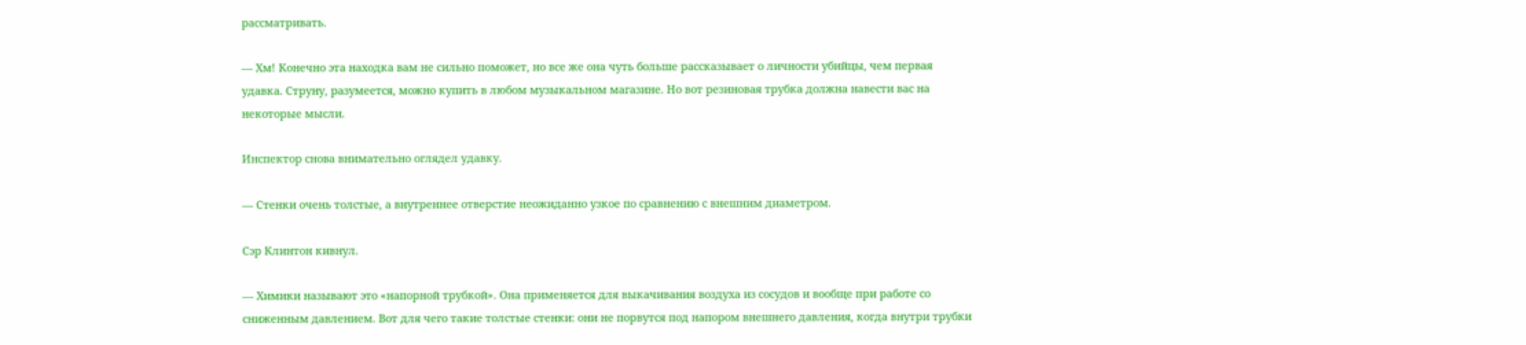рассматривать.

— Хм! Конечно эта находка вам не сильно поможет, но все же она чуть больше рассказывает о личности убийцы, чем первая удавка. Струну, разумеется, можно купить в любом музыкальном магазине. Но вот резиновая трубка должна навести вас на некоторые мысли.

Инспектор снова внимательно оглядел удавку.

— Стенки очень толстые, а внутреннее отверстие неожиданно узкое по сравнению с внешним диаметром.

Сэр Клинтон кивнул.

— Химики называют это «напорной трубкой». Она применяется для выкачивания воздуха из сосудов и вообще при работе со сниженным давлением. Вот для чего такие толстые стенки: они не порвутся под напором внешнего давления, когда внутри трубки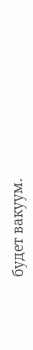будет вакуум.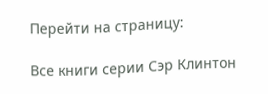Перейти на страницу:

Все книги серии Сэр Клинтон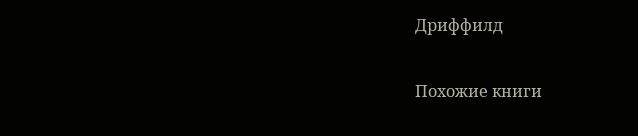Дриффилд

Похожие книги